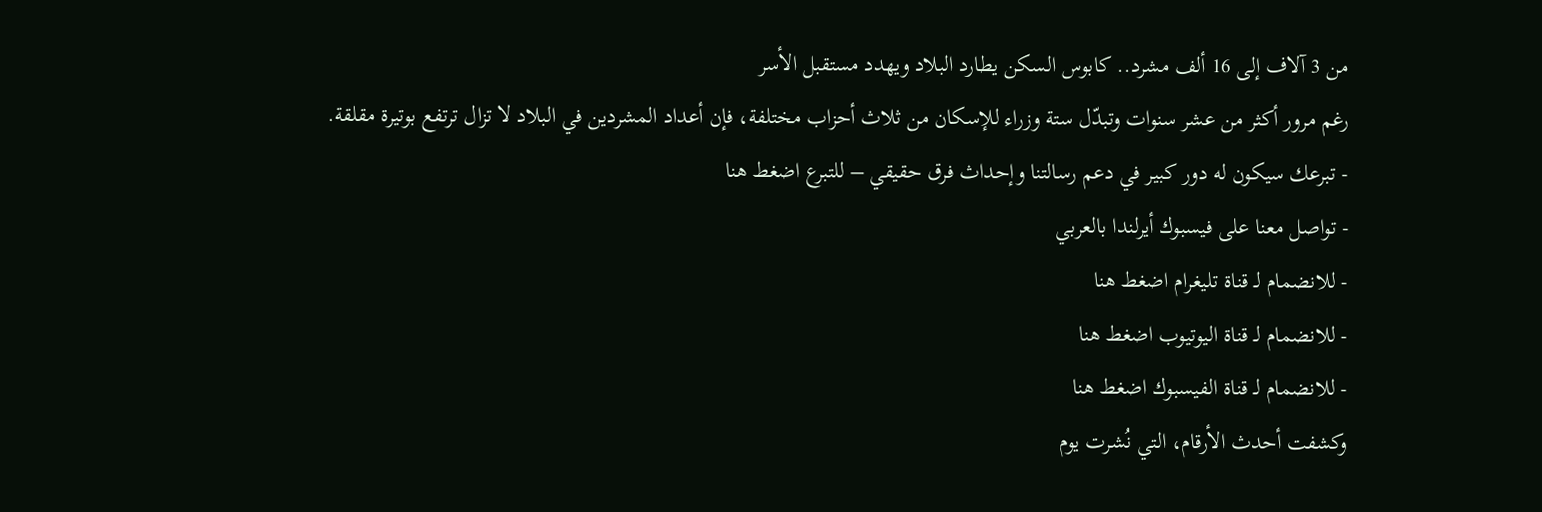من 3 آلاف إلى 16 ألف مشرد.. كابوس السكن يطارد البلاد ويهدد مستقبل الأسر
رغم مرور أكثر من عشر سنوات وتبدّل ستة وزراء للإسكان من ثلاث أحزاب مختلفة، فإن أعداد المشردين في البلاد لا تزال ترتفع بوتيرة مقلقة.
- تبرعك سيكون له دور كبير في دعم رسالتنا وإحداث فرق حقيقي – للتبرع اضغط هنا
- تواصل معنا على فيسبوك أيرلندا بالعربي
- للانضمام لـ قناة تليغرام اضغط هنا
- للانضمام لـ قناة اليوتيوب اضغط هنا
- للانضمام لـ قناة الفيسبوك اضغط هنا
وكشفت أحدث الأرقام، التي نُشرت يوم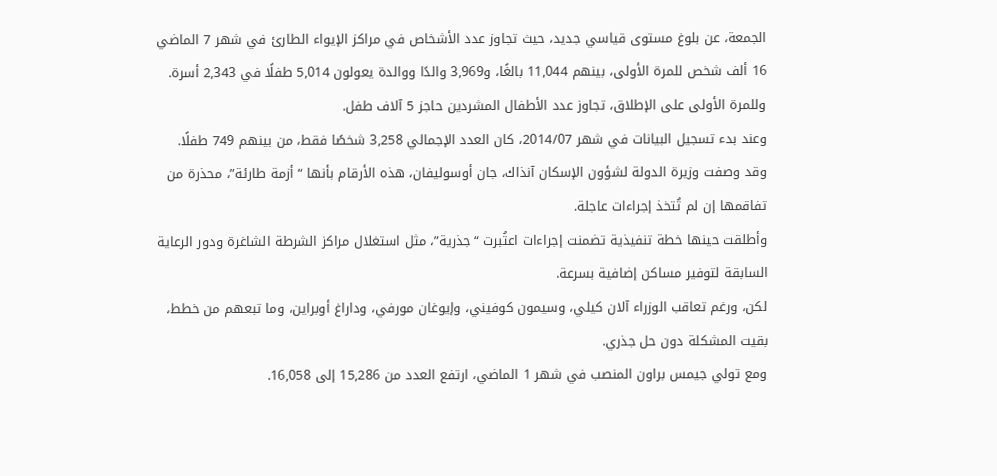الجمعة، عن بلوغ مستوى قياسي جديد، حيث تجاوز عدد الأشخاص في مراكز الإيواء الطارئ في شهر 7 الماضي 16 ألف شخص للمرة الأولى، بينهم 11,044 بالغًا، و3,969 والدًا ووالدة يعولون 5,014 طفلًا في 2,343 أسرة. وللمرة الأولى على الإطلاق، تجاوز عدد الأطفال المشردين حاجز 5 آلاف طفل.
وعند بدء تسجيل البيانات في شهر 2014/07، كان العدد الإجمالي 3,258 شخصًا فقط، من بينهم 749 طفلًا.
وقد وصفت وزيرة الدولة لشؤون الإسكان آنذاك، جان أوسوليفان، هذه الأرقام بأنها “أزمة طارئة”، محذرة من تفاقمها إن لم تُتخذ إجراءات عاجلة.
وأطلقت حينها خطة تنفيذية تضمنت إجراءات اعتُبرت “جذرية”، مثل استغلال مراكز الشرطة الشاغرة ودور الرعاية السابقة لتوفير مساكن إضافية بسرعة.
لكن، ورغم تعاقب الوزراء آلان كيلي، وسيمون كوفيني، وإيوغان مورفي، وداراغ أوبراين، وما تبعهم من خطط، بقيت المشكلة دون حل جذري.
ومع تولي جيمس براون المنصب في شهر 1 الماضي، ارتفع العدد من 15,286 إلى 16,058.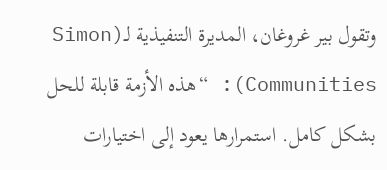وتقول بير غروغان، المديرة التنفيذية لـ(Simon Communities): “هذه الأزمة قابلة للحل بشكل كامل. استمرارها يعود إلى اختيارات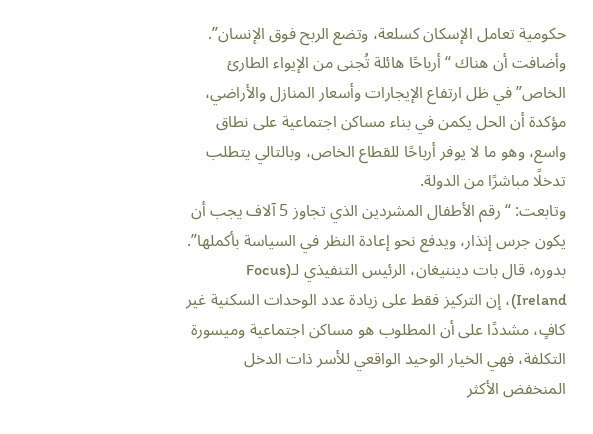حكومية تعامل الإسكان كسلعة، وتضع الربح فوق الإنسان”.
وأضافت أن هناك “أرباحًا هائلة تُجنى من الإيواء الطارئ الخاص” في ظل ارتفاع الإيجارات وأسعار المنازل والأراضي، مؤكدة أن الحل يكمن في بناء مساكن اجتماعية على نطاق واسع، وهو ما لا يوفر أرباحًا للقطاع الخاص، وبالتالي يتطلب تدخلًا مباشرًا من الدولة.
وتابعت: “رقم الأطفال المشردين الذي تجاوز 5 آلاف يجب أن يكون جرس إنذار، ويدفع نحو إعادة النظر في السياسة بأكملها”.
بدوره، قال بات ديننيغان، الرئيس التنفيذي لـ(Focus Ireland)، إن التركيز فقط على زيادة عدد الوحدات السكنية غير كافٍ، مشددًا على أن المطلوب هو مساكن اجتماعية وميسورة التكلفة، فهي الخيار الوحيد الواقعي للأسر ذات الدخل المنخفض الأكثر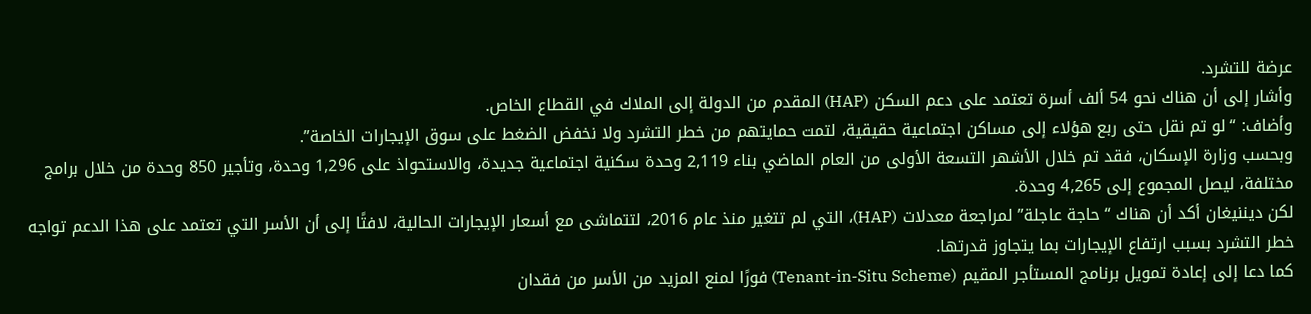عرضة للتشرد.
وأشار إلى أن هناك نحو 54 ألف أسرة تعتمد على دعم السكن (HAP) المقدم من الدولة إلى الملاك في القطاع الخاص.
وأضاف: “لو تم نقل حتى ربع هؤلاء إلى مساكن اجتماعية حقيقية، لتمت حمايتهم من خطر التشرد ولا نخفض الضغط على سوق الإيجارات الخاصة”.
وبحسب وزارة الإسكان، فقد تم خلال الأشهر التسعة الأولى من العام الماضي بناء 2,119 وحدة سكنية اجتماعية جديدة، والاستحواذ على 1,296 وحدة، وتأجير 850 وحدة من خلال برامج مختلفة، ليصل المجموع إلى 4,265 وحدة.
لكن ديننيغان أكد أن هناك “حاجة عاجلة” لمراجعة معدلات (HAP)، التي لم تتغير منذ عام 2016، لتتماشى مع أسعار الإيجارات الحالية، لافتًا إلى أن الأسر التي تعتمد على هذا الدعم تواجه خطر التشرد بسبب ارتفاع الإيجارات بما يتجاوز قدرتها.
كما دعا إلى إعادة تمويل برنامج المستأجر المقيم (Tenant-in-Situ Scheme) فورًا لمنع المزيد من الأسر من فقدان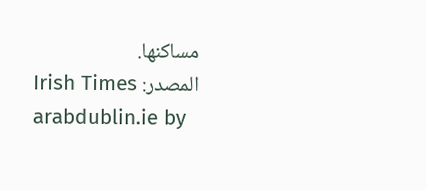مساكنها.
المصدر: Irish Times
arabdublin.ie by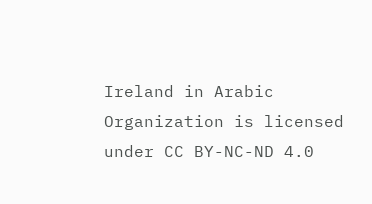Ireland in Arabic Organization is licensed under CC BY-NC-ND 4.0